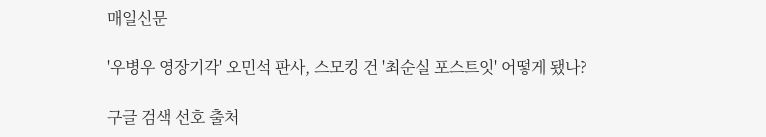매일신문

'우병우 영장기각' 오민석 판사, 스모킹 건 '최순실 포스트잇' 어떻게 됐나?

구글 검색 선호 출처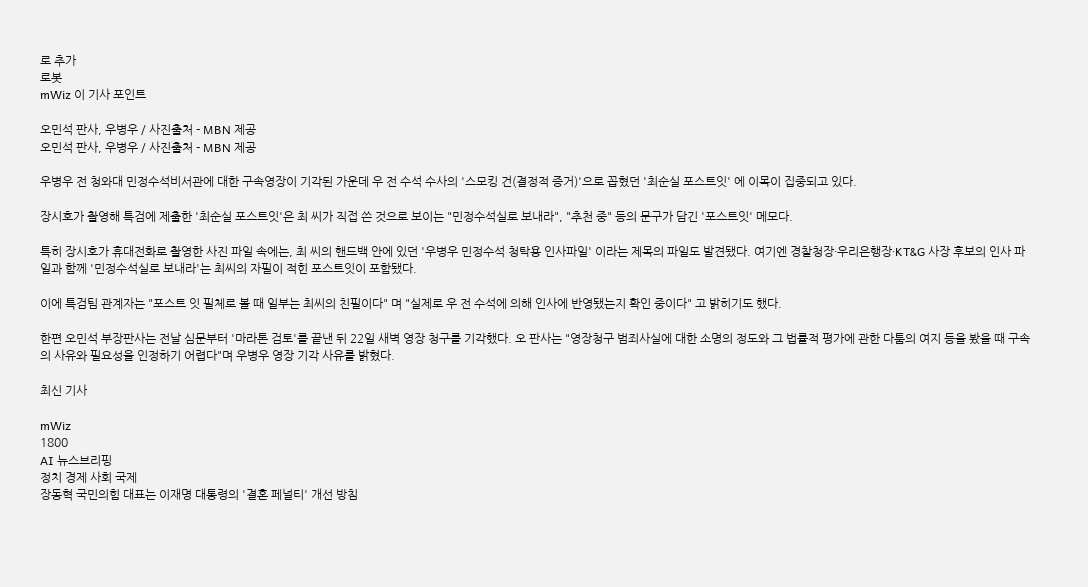로 추가
로봇
mWiz 이 기사 포인트

오민석 판사, 우병우 / 사진출처 - MBN 제공
오민석 판사, 우병우 / 사진출처 - MBN 제공

우병우 전 청와대 민정수석비서관에 대한 구속영장이 기각된 가운데 우 전 수석 수사의 '스모킹 건(결정적 증거)'으로 꼽혔던 '최순실 포스트잇' 에 이목이 집중되고 있다.

장시호가 촬영해 특검에 제출한 '최순실 포스트잇'은 최 씨가 직접 쓴 것으로 보이는 "민정수석실로 보내라", "추천 중" 등의 문구가 담긴 '포스트잇' 메모다.

특히 장시호가 휴대전화로 촬영한 사진 파일 속에는, 최 씨의 핸드백 안에 있던 '우병우 민정수석 청탁용 인사파일' 이라는 제목의 파일도 발견됐다. 여기엔 경찰청장·우리은행장·KT&G 사장 후보의 인사 파일과 함께 '민정수석실로 보내라'는 최씨의 자필이 적힌 포스트잇이 포함됐다.

이에 특검팀 관계자는 "포스트 잇 필체로 볼 때 일부는 최씨의 친필이다" 며 "실제로 우 전 수석에 의해 인사에 반영됐는지 확인 중이다" 고 밝히기도 했다.

한편 오민석 부장판사는 전날 심문부터 '마라톤 검토'를 끝낸 뒤 22일 새벽 영장 청구를 기각했다. 오 판사는 "영장청구 범죄사실에 대한 소명의 정도와 그 법률적 평가에 관한 다툼의 여지 등을 봤을 때 구속의 사유와 필요성을 인정하기 어렵다"며 우병우 영장 기각 사유를 밝혔다.

최신 기사

mWiz
1800
AI 뉴스브리핑
정치 경제 사회 국제
장동혁 국민의힘 대표는 이재명 대통령의 '결혼 페널티' 개선 방침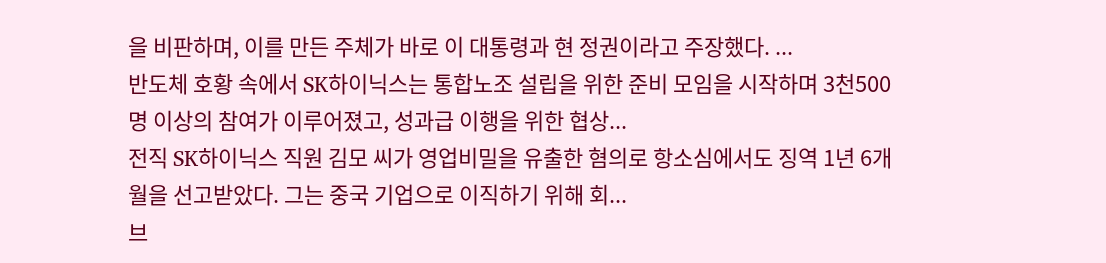을 비판하며, 이를 만든 주체가 바로 이 대통령과 현 정권이라고 주장했다. ...
반도체 호황 속에서 SK하이닉스는 통합노조 설립을 위한 준비 모임을 시작하며 3천500명 이상의 참여가 이루어졌고, 성과급 이행을 위한 협상...
전직 SK하이닉스 직원 김모 씨가 영업비밀을 유출한 혐의로 항소심에서도 징역 1년 6개월을 선고받았다. 그는 중국 기업으로 이직하기 위해 회...
브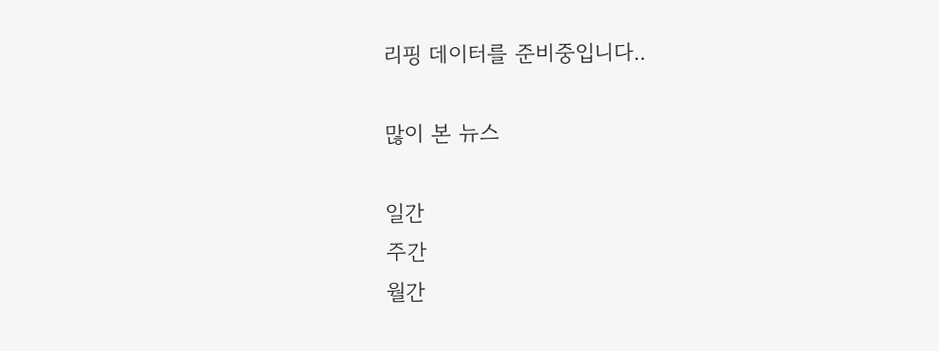리핑 데이터를 준비중입니다..

많이 본 뉴스

일간
주간
월간